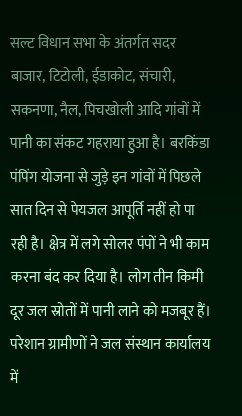सल्ट विधान सभा के अंतर्गत सदर बाजार, टिटोली, ईडाकोट, संचारी, सकनणा, नैल, पिचखोली आदि गांवों में पानी का संकट गहराया हुआ है। बरकिंडा पंपिंग योजना से जुड़े इन गांवों में पिछले सात दिन से पेयजल आपूर्ति नहीं हो पा रही है। क्षेत्र में लगे सोलर पंपों ने भी काम करना बंद कर दिया है। लोग तीन किमी दूर जल स्रोतों में पानी लाने को मजबूर हैं। परेशान ग्रामीणों ने जल संस्थान कार्यालय में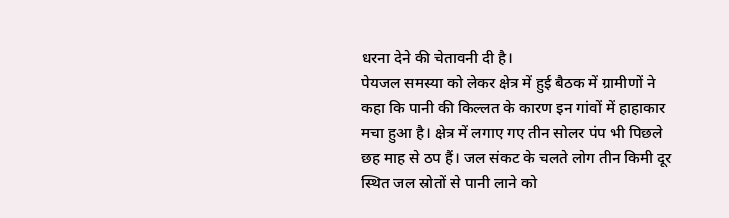धरना देने की चेतावनी दी है।
पेयजल समस्या को लेकर क्षेत्र में हुई बैठक में ग्रामीणों ने कहा कि पानी की किल्लत के कारण इन गांवों में हाहाकार मचा हुआ है। क्षेत्र में लगाए गए तीन सोलर पंप भी पिछले छह माह से ठप हैं। जल संकट के चलते लोग तीन किमी दूर स्थित जल स्रोतों से पानी लाने को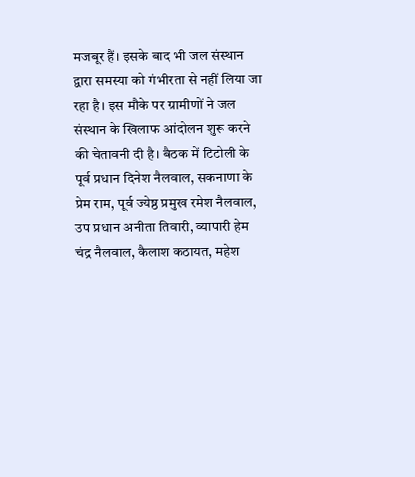मजबूर हैं। इसके बाद भी जल संस्थान द्वारा समस्या को गंभीरता से नहीं लिया जा रहा है। इस मौके पर ग्रामीणों ने जल संस्थान के खिलाफ आंदोलन शुरू करने की चेतावनी दी है। बैठक में टिटोली के पूर्व प्रधान दिनेश नैलवाल, सकनाणा के प्रेम राम, पूर्व ज्येष्ठ प्रमुख रमेश नैलवाल, उप प्रधान अनीता तिवारी, व्यापारी हेम चंद्र नैलवाल, कैलाश कठायत, महेश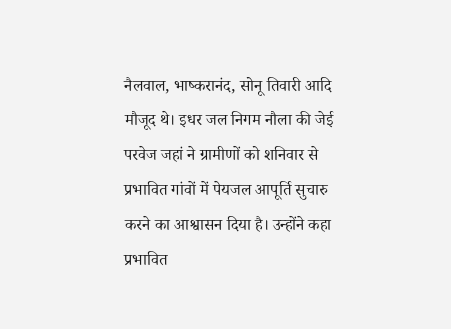नैलवाल, भाष्करानंद, सोनू तिवारी आदि मौजूद थे। इधर जल निगम नौला की जेई परवेज जहां ने ग्रामीणों को शनिवार से प्रभावित गांवों में पेयजल आपूर्ति सुचारु करने का आश्वासन दिया है। उन्होंने कहा प्रभावित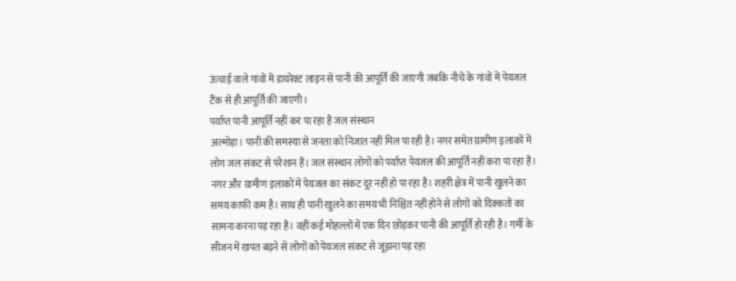ऊंचाई वाले गांवों में डायरेक्ट लाइन से पानी की आपूर्ति की जाएगी जबकि नीचे के गांवों में पेयजल टैंक से ही आपूर्ति की जाएगी।
पर्याप्त पानी आपूर्ति नहीं कर पा रहा है जल संस्थान
अल्मोड़ा। पानी की समस्या से जनता को निजात नहीं मिल पा रही है। नगर समेत ग्रामीण इलाकों में लोग जल संकट से परेशान हैं। जल संस्थान लोगों को पर्याप्त पेयजल की आपूर्ति नहीं करा पा रहा है।
नगर और ग्रामीण इलाकों में पेयजल का संकट दूर नहीं हो पा रहा है। शहरी क्षेत्र में पानी खुलने का समय काफी कम है। साथ ही पानी खुलने का समय भी निश्चित नहीं होने से लोगों को दिक्कतों का सामना करना पड़ रहा है। वहीं कई मोहल्लों में एक दिन छोड़कर पानी की आपूर्ति हो रही है। गर्मी के सीजन में खपत बढ़ने से लोगों को पेयजल संकट से जूझना पड़ रहा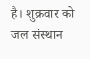है। शुक्रवार को जल संस्थान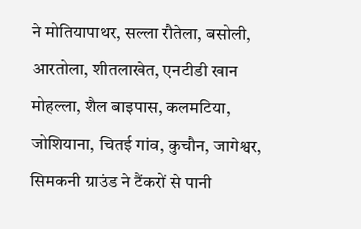ने मोतियापाथर, सल्ला रौतेला, बसोली, आरतोला, शीतलाखेत, एनटीडी खान मोहल्ला, शैल बाइपास, कलमटिया, जोशियाना, चितई गांव, कुचौन, जागेश्वर, सिमकनी ग्राउंड ने टैंकरों से पानी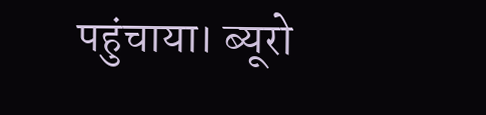पहुंचाया। ब्यूरो